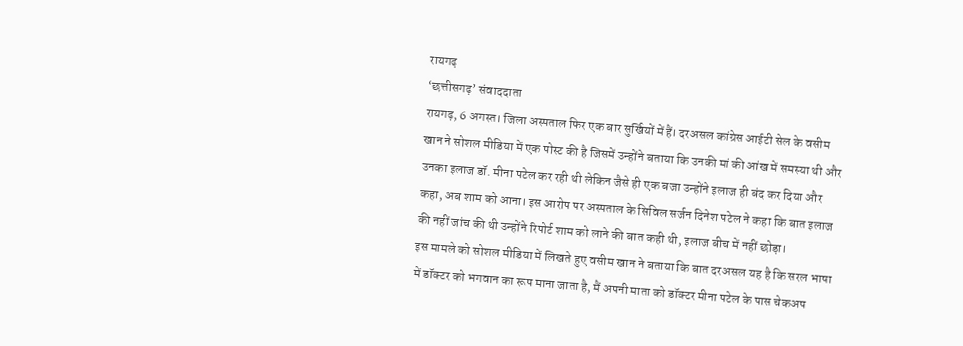रायगढ़
‘छत्तीसगढ़’ संवाददाता
रायगढ़, 6 अगस्त। जिला अस्पताल फिर एक बार सुर्खियों में हैं। दरअसल कांग्रेस आईटी सेल के वसीम खान ने सोशल मीडिया में एक पोस्ट की है जिसमें उन्होंने बताया कि उनकी मां की आंख में समस्या थी और उनका इलाज डॉ. मीना पटेल कर रही थी लेकिन जैसे ही एक बजा उन्होंने इलाज ही बंद कर दिया और कहा, अब शाम को आना। इस आरोप पर अस्पताल के सिविल सर्जन दिनेश पटेल ने कहा कि बात इलाज की नहीं जांच की थी उन्होंने रिपोर्ट शाम को लाने की बात कही थी, इलाज बीच में नहीं छोड़ा।
इस मामले को सोशल मीडिया में लिखते हुए वसीम खान ने बताया कि बात दरअसल यह है कि सरल भाषा में डॉक्टर को भगवान का रूप माना जाता है, मैं अपनी माता को डॉक्टर मीना पटेल के पास चेकअप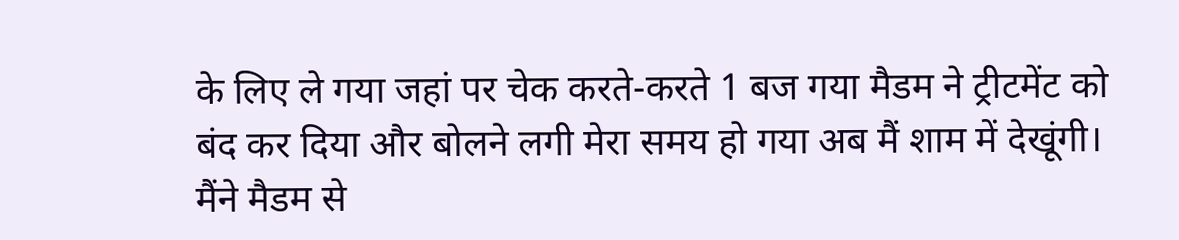के लिए ले गया जहां पर चेक करते-करते 1 बज गया मैडम ने ट्रीटमेंट को बंद कर दिया और बोलने लगी मेरा समय हो गया अब मैं शाम में देखूंगी। मैंने मैडम से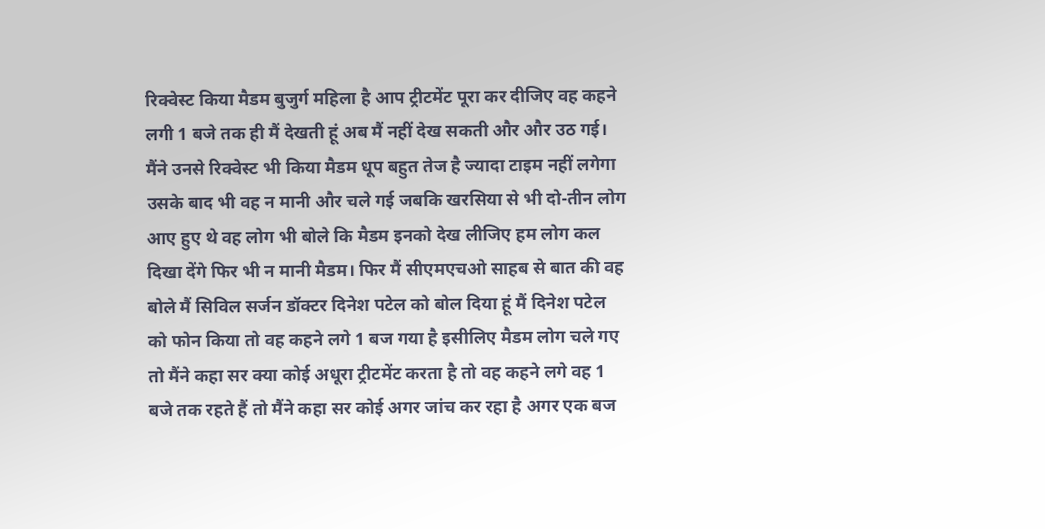रिक्वेस्ट किया मैडम बुजुर्ग महिला है आप ट्रीटमेंट पूरा कर दीजिए वह कहने लगी 1 बजे तक ही मैं देखती हूं अब मैं नहीं देख सकती और और उठ गई। मैंने उनसे रिक्वेस्ट भी किया मैडम धूप बहुत तेज है ज्यादा टाइम नहीं लगेगा उसके बाद भी वह न मानी और चले गई जबकि खरसिया से भी दो-तीन लोग आए हुए थे वह लोग भी बोले कि मैडम इनको देख लीजिए हम लोग कल दिखा देंगे फिर भी न मानी मैडम। फिर मैं सीएमएचओ साहब से बात की वह बोले मैं सिविल सर्जन डॉक्टर दिनेश पटेल को बोल दिया हूं मैं दिनेश पटेल को फोन किया तो वह कहने लगे 1 बज गया है इसीलिए मैडम लोग चले गए तो मैंने कहा सर क्या कोई अधूरा ट्रीटमेंट करता है तो वह कहने लगे वह 1 बजे तक रहते हैं तो मैंने कहा सर कोई अगर जांच कर रहा है अगर एक बज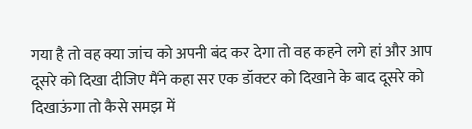गया है तो वह क्या जांच को अपनी बंद कर देगा तो वह कहने लगे हां और आप दूसरे को दिखा दीजिए मैंने कहा सर एक डॉक्टर को दिखाने के बाद दूसरे को दिखाऊंगा तो कैसे समझ में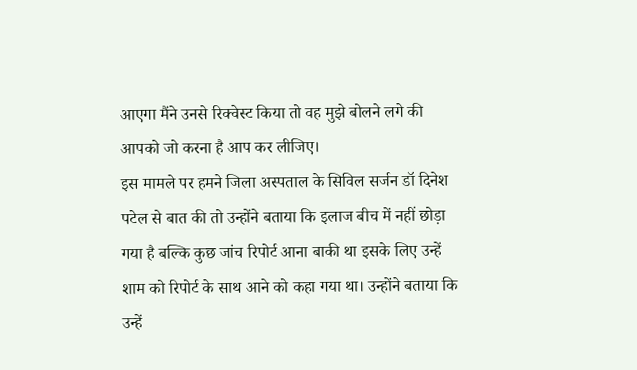आएगा मैंने उनसे रिक्वेस्ट किया तो वह मुझे बोलने लगे की आपको जो करना है आप कर लीजिए।
इस मामले पर हमने जिला अस्पताल के सिविल सर्जन डॉ दिनेश पटेल से बात की तो उन्होंने बताया कि इलाज बीच में नहीं छोड़ा गया है बल्कि कुछ जांच रिपोर्ट आना बाकी था इसके लिए उन्हें शाम को रिपोर्ट के साथ आने को कहा गया था। उन्होंने बताया कि उन्हें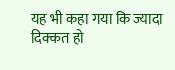यह भी कहा गया कि ज्यादा दिक्कत हो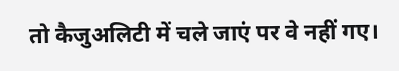तो कैजुअलिटी में चले जाएं पर वे नहीं गए।